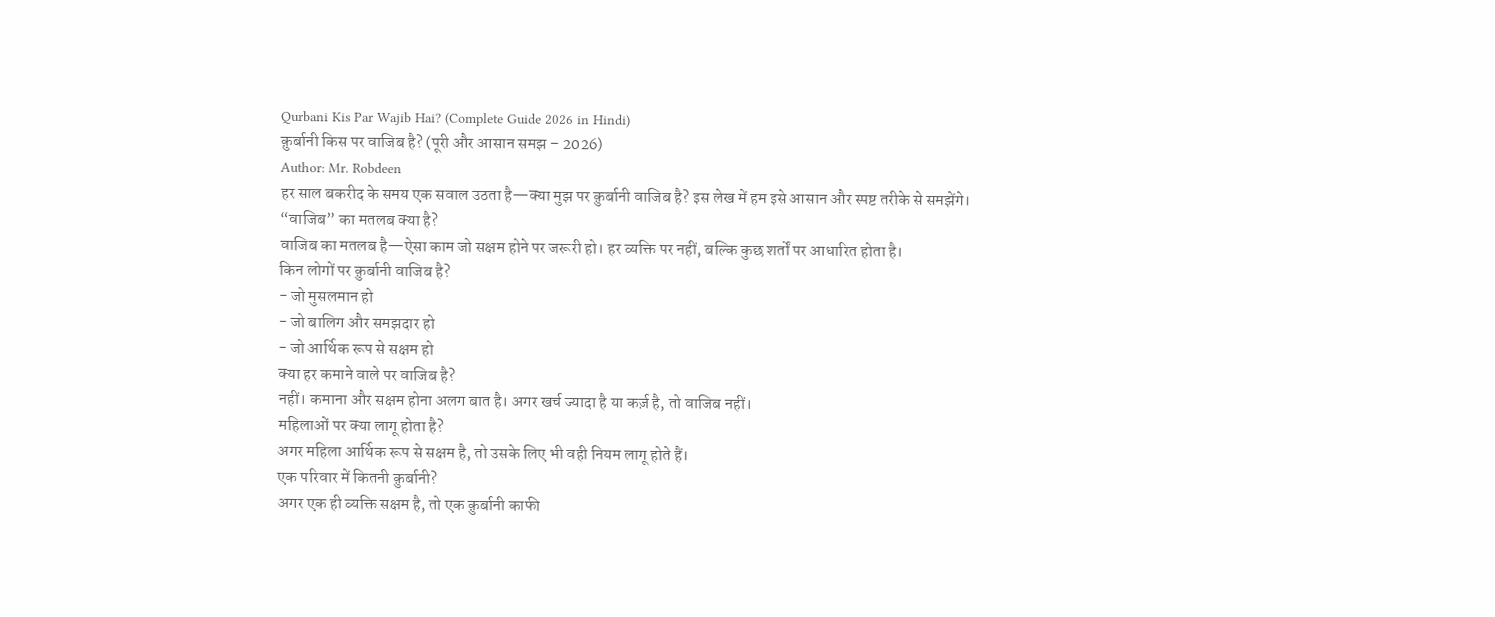Qurbani Kis Par Wajib Hai? (Complete Guide 2026 in Hindi)
क़ुर्बानी किस पर वाजिब है? (पूरी और आसान समझ – 2026)
Author: Mr. Robdeen
हर साल बकरीद के समय एक सवाल उठता है—क्या मुझ पर क़ुर्बानी वाजिब है? इस लेख में हम इसे आसान और स्पष्ट तरीके से समझेंगे।
“वाजिब” का मतलब क्या है?
वाजिब का मतलब है—ऐसा काम जो सक्षम होने पर जरूरी हो। हर व्यक्ति पर नहीं, बल्कि कुछ शर्तों पर आधारित होता है।
किन लोगों पर क़ुर्बानी वाजिब है?
- जो मुसलमान हो
- जो बालिग और समझदार हो
- जो आर्थिक रूप से सक्षम हो
क्या हर कमाने वाले पर वाजिब है?
नहीं। कमाना और सक्षम होना अलग बात है। अगर खर्च ज्यादा है या कर्ज़ है, तो वाजिब नहीं।
महिलाओं पर क्या लागू होता है?
अगर महिला आर्थिक रूप से सक्षम है, तो उसके लिए भी वही नियम लागू होते हैं।
एक परिवार में कितनी क़ुर्बानी?
अगर एक ही व्यक्ति सक्षम है, तो एक क़ुर्बानी काफी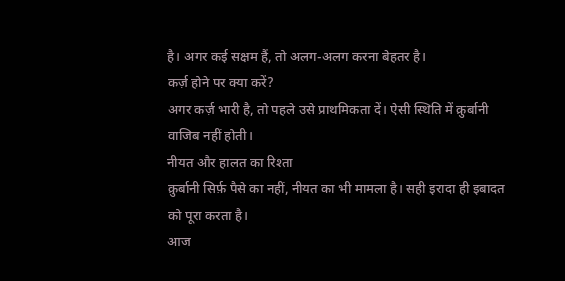है। अगर कई सक्षम हैं, तो अलग-अलग करना बेहतर है।
कर्ज़ होने पर क्या करें?
अगर कर्ज़ भारी है, तो पहले उसे प्राथमिकता दें। ऐसी स्थिति में क़ुर्बानी वाजिब नहीं होती।
नीयत और हालत का रिश्ता
क़ुर्बानी सिर्फ़ पैसे का नहीं, नीयत का भी मामला है। सही इरादा ही इबादत को पूरा करता है।
आज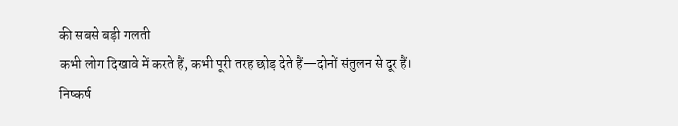की सबसे बड़ी गलती
कभी लोग दिखावे में करते हैं, कभी पूरी तरह छोड़ देते हैं—दोनों संतुलन से दूर हैं।
निष्कर्ष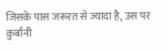जिसके पास जरूरत से ज्यादा है, उस पर क़ुर्बानी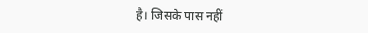है। जिसके पास नहीं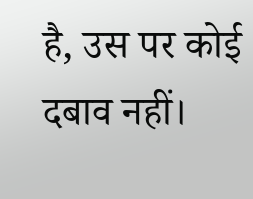है, उस पर कोई दबाव नहीं।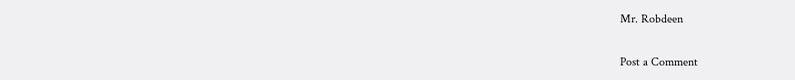Mr. Robdeen


Post a Comment